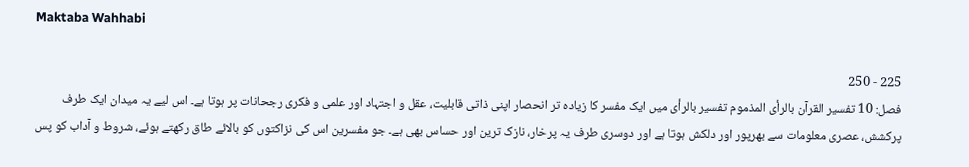Maktaba Wahhabi

225 - 250
فصل: 10 تفسیر القرآن بالرأی المذموم تفسیر بالرأی میں ایک مفسر کا زیادہ تر انحصار اپنی ذاتی قابلیت، عقل و اجتہاد اور علمی و فکری رجحانات پر ہوتا ہے۔ اس لیے یہ میدان ایک طرف پرکشش، عصری معلومات سے بھرپور اور دلکش ہوتا ہے اور دوسری طرف یہ پرخار، نازک ترین اور حساس بھی ہے۔ جو مفسرین اس کی نزاکتوں کو بالائے طاق رکھتے ہوئے، شروط و آداب کو پس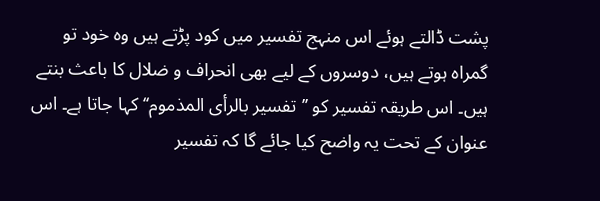پشت ڈالتے ہوئے اس منہج تفسیر میں کود پڑتے ہیں وہ خود تو گمراہ ہوتے ہیں، دوسروں کے لیے بھی انحراف و ضلال کا باعث بنتے ہیں۔ اس طریقہ تفسیر کو ’’تفسیر بالرأی المذموم‘‘ کہا جاتا ہے۔ اس عنوان کے تحت یہ واضح کیا جائے گا کہ تفسیر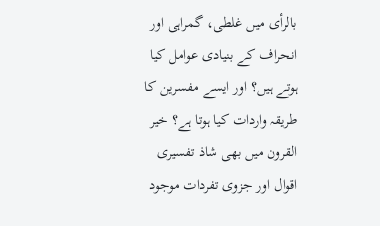بالرأی میں غلطی، گمراہی اور انحراف کے بنیادی عوامل کیا ہوتے ہیں؟ اور ایسے مفسرین کا طریقہ واردات کیا ہوتا ہے؟ خیر القرون میں بھی شاذ تفسیری اقوال اور جزوی تفردات موجود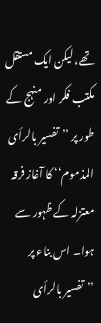تھے، لیکن ایک مستقل مکتب فکر اور منہج کے طور پر ’’تفسیر بالرأی المذموم‘‘ کا آغاز فرقہ معتزلہ کے ظہور سے ہوا۔ اس بناء پر ’’تفسیر بالرأی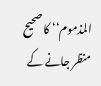المذموم‘‘ کا صحیح منظر جانے کے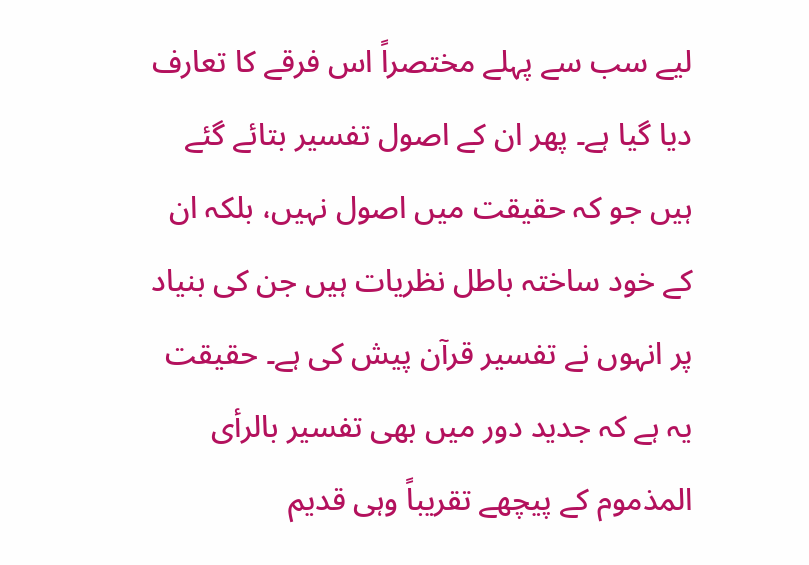لیے سب سے پہلے مختصراً اس فرقے کا تعارف دیا گیا ہے۔ پھر ان کے اصول تفسیر بتائے گئے ہیں جو کہ حقیقت میں اصول نہیں، بلکہ ان کے خود ساختہ باطل نظریات ہیں جن کی بنیاد پر انہوں نے تفسیر قرآن پیش کی ہے۔ حقیقت یہ ہے کہ جدید دور میں بھی تفسیر بالرأی المذموم کے پیچھے تقریباً وہی قدیم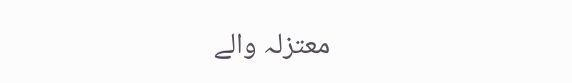معتزلہ والے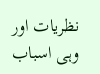نظریات اور وہی اسباب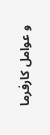و عوامل کارفرما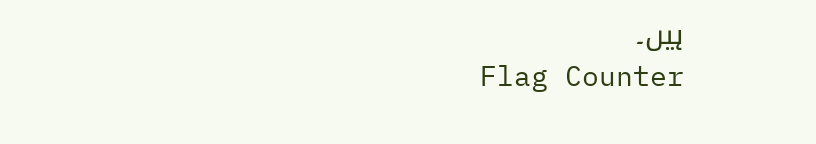ہیں۔
Flag Counter